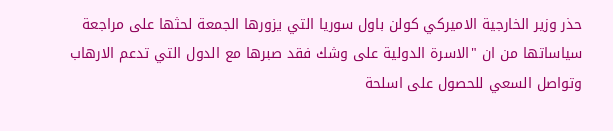حذر وزير الخارجية الاميركي كولن باول سوريا التي يزورها الجمعة لحثها على مراجعة سياساتها من ان "الاسرة الدولية على وشك فقد صبرها مع الدول التي تدعم الارهاب وتواصل السعي للحصول على اسلحة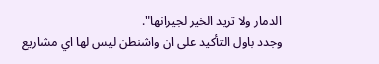الدمار ولا تريد الخير لجيرانها".
وجدد باول التأكيد على ان واشنطن ليس لها اي مشاريع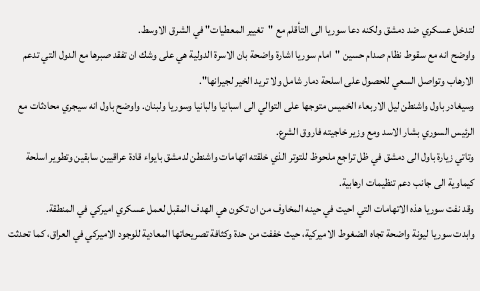لتدخل عسكري ضد دمشق ولكنه دعا سوريا الى التأقلم مع "تغيير المعطيات" في الشرق الاوسط.
واوضح انه مع سقوط نظام صدام حسين "امام سوريا اشارة واضحة بان الاسرة الدولية هي على وشك ان تفقد صبرها مع الدول التي تدعم الارهاب وتواصل السعي للحصول على اسلحة دمار شامل ولا تريد الخير لجيرانها".
وسيغادر باول واشنطن ليل الاربعاء الخميس متوجها على التوالي الى اسبانيا والبانيا وسوريا ولبنان. واوضح باول انه سيجري محادثات مع الرئيس السوري بشار الاسد ومع وزير خاجيته فاروق الشرع.
وتاتي زيارة باول الى دمشق في ظل تراجع ملحوظ للتوتر الذي خلقته اتهامات واشنطن لدمشق بايواء قادة عراقيين سابقين وتطوير اسلحة كيماوية الى جانب دعم تنظيمات ارهابية.
وقد نفت سوريا هذه الاتهامات التي احيت في حينه المخاوف من ان تكون هي الهدف المقبل لعمل عسكري اميركي في المنطقة.
وابدت سوريا ليونة واضحة تجاه الضغوط الاميركية، حيث خففت من حدة وكثافة تصريحاتها المعادية للوجود الاميركي في العراق، كما تحدثت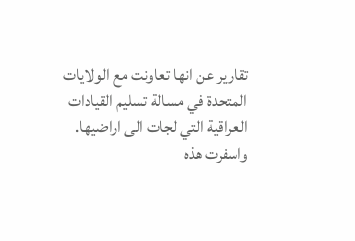تقارير عن انها تعاونت مع الولايات المتحدة في مسالة تسليم القيادات العراقية التي لجات الى اراضيها.
واسفرت هذه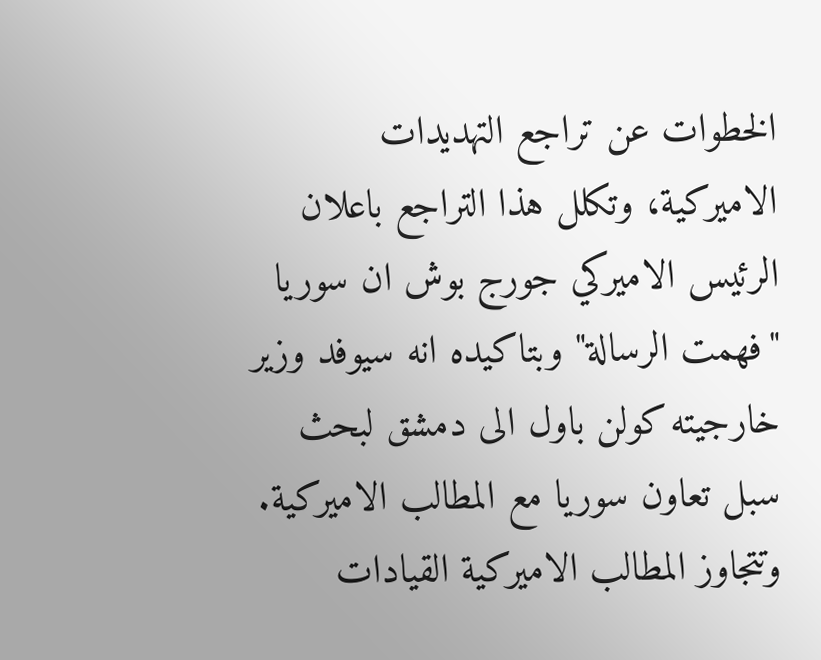الخطوات عن تراجع التهديدات الاميركية، وتكلل هذا التراجع باعلان الرئيس الاميركي جورج بوش ان سوريا "فهمت الرسالة" وبتاكيده انه سيوفد وزير خارجيته كولن باول الى دمشق لبحث سبل تعاون سوريا مع المطالب الاميركية.
وتتجاوز المطالب الاميركية القيادات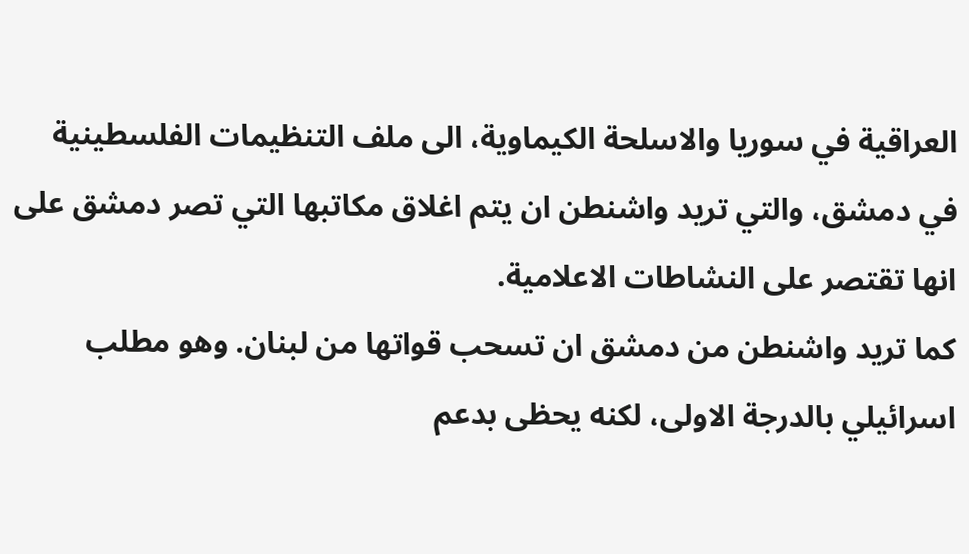العراقية في سوريا والاسلحة الكيماوية، الى ملف التنظيمات الفلسطينية في دمشق، والتي تريد واشنطن ان يتم اغلاق مكاتبها التي تصر دمشق على انها تقتصر على النشاطات الاعلامية.
كما تريد واشنطن من دمشق ان تسحب قواتها من لبنان. وهو مطلب اسرائيلي بالدرجة الاولى، لكنه يحظى بدعم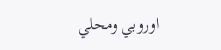اوروبي ومحلي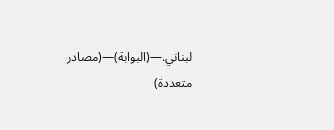لبناني.—(البوابة)—(مصادر متعددة)